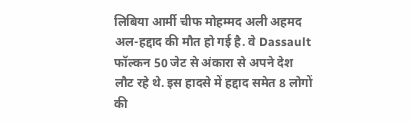लिबिया आर्मी चीफ मोहम्मद अली अहमद अल-हद्दाद की मौत हो गई है. वे Dassault फॉल्कन 50 जेट से अंकारा से अपने देश लौट रहे थे. इस हादसे में हद्दाद समेत 8 लोगों की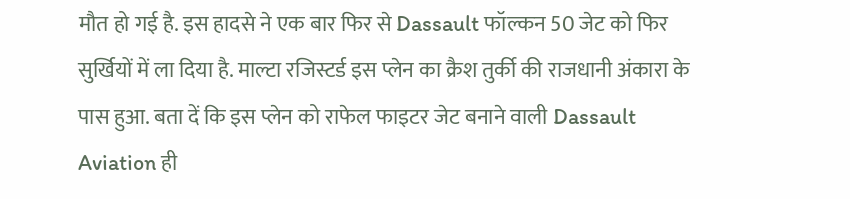मौत हो गई है. इस हादसे ने एक बार फिर से Dassault फॉल्कन 50 जेट को फिर सुर्खियों में ला दिया है. माल्टा रजिस्टर्ड इस प्लेन का क्रैश तुर्की की राजधानी अंकारा के पास हुआ. बता दें कि इस प्लेन को राफेल फाइटर जेट बनाने वाली Dassault Aviation ही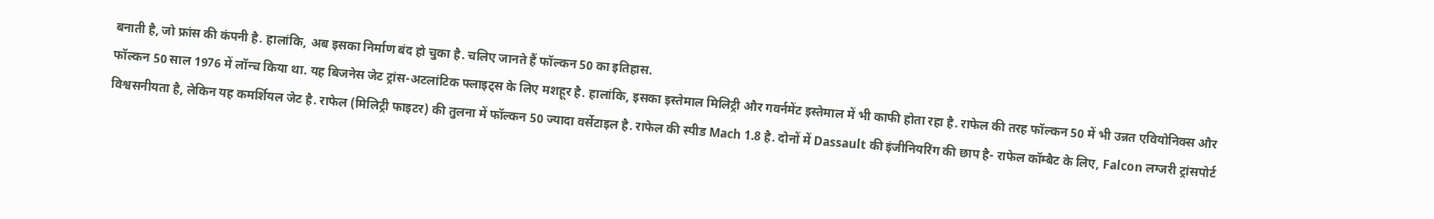बनाती है, जो फ्रांस की कंपनी है. हालांकि, अब इसका निर्माण बंद हो चुका है. चलिए जानते हैं फॉल्कन 50 का इतिहास.
फॉल्कन 50 साल 1976 में लॉन्च किया था. यह बिजनेस जेट ट्रांस-अटलांटिक फ्लाइट्स के लिए मशहूर है. हालांकि, इसका इस्तेमाल मिलिट्री और गवर्नमेंट इस्तेमाल में भी काफी होता रहा है. राफेल की तरह फॉल्कन 50 में भी उन्नत एवियोनिक्स और विश्वसनीयता है, लेकिन यह कमर्शियल जेट है. राफेल (मिलिट्री फाइटर) की तुलना में फॉल्कन 50 ज्यादा वर्सेटाइल है. राफेल की स्पीड Mach 1.8 है. दोनों में Dassault की इंजीनियरिंग की छाप है- राफेल कॉम्बैट के लिए, Falcon लग्जरी ट्रांसपोर्ट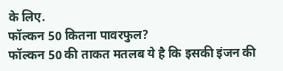के लिए.
फॉल्कन 50 कितना पावरफुल?
फॉल्कन 50 की ताकत मतलब ये है कि इसकी इंजन की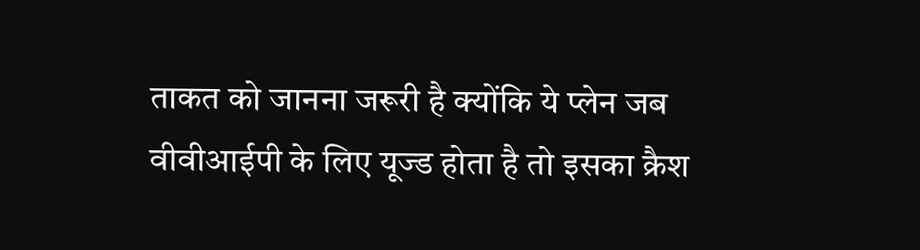ताकत को जानना जरूरी है क्योंकि ये प्लेन जब वीवीआईपी के लिए यूज्ड होता है तो इसका क्रैश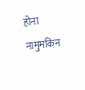होना नामुमकिन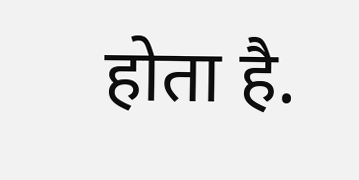होता है.